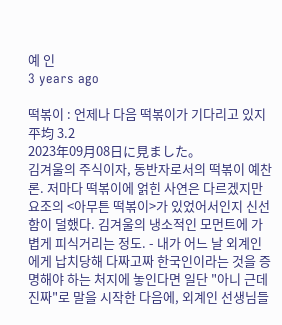예 인
3 years ago

떡볶이 : 언제나 다음 떡볶이가 기다리고 있지
平均 3.2
2023年09月08日に見ました。
김겨울의 주식이자, 동반자로서의 떡볶이 예찬론. 저마다 떡볶이에 얽힌 사연은 다르겠지만 요조의 <아무튼 떡볶이>가 있었어서인지 신선함이 덜했다. 김겨울의 냉소적인 모먼트에 가볍게 피식거리는 정도. - 내가 어느 날 외계인에게 납치당해 다짜고짜 한국인이라는 것을 증명해야 하는 처지에 놓인다면 일단 "아니 근데 진짜"로 말을 시작한 다음에, 외계인 선생님들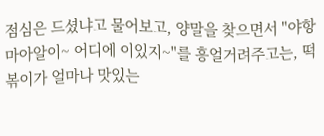점심은 드셨냐고 물어보고, 양말을 찾으면서 "야항마아알이~ 어디에 이있지~"를 흥얼거려주고는, 떡볶이가 얼마나 맛있는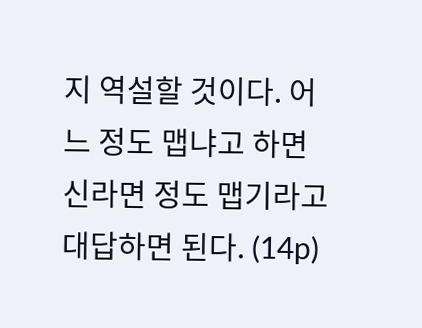지 역설할 것이다. 어느 정도 맵냐고 하면 신라면 정도 맵기라고 대답하면 된다. (14p)